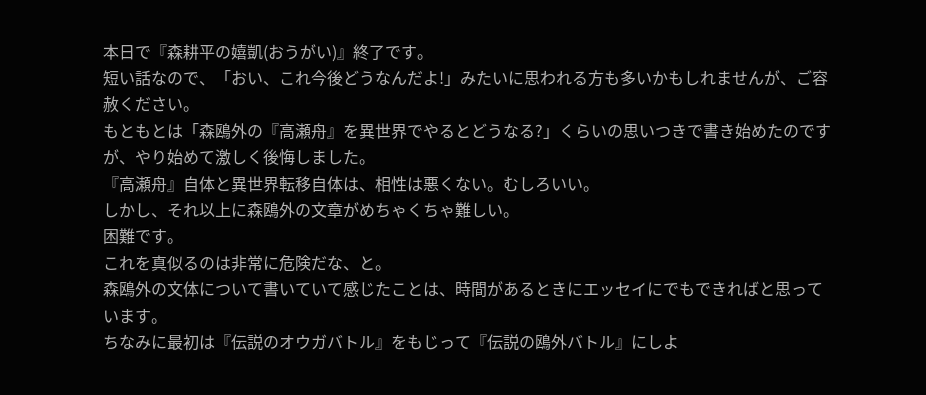本日で『森耕平の嬉凱(おうがい)』終了です。
短い話なので、「おい、これ今後どうなんだよ!」みたいに思われる方も多いかもしれませんが、ご容赦ください。
もともとは「森鴎外の『高瀬舟』を異世界でやるとどうなる?」くらいの思いつきで書き始めたのですが、やり始めて激しく後悔しました。
『高瀬舟』自体と異世界転移自体は、相性は悪くない。むしろいい。
しかし、それ以上に森鴎外の文章がめちゃくちゃ難しい。
困難です。
これを真似るのは非常に危険だな、と。
森鴎外の文体について書いていて感じたことは、時間があるときにエッセイにでもできればと思っています。
ちなみに最初は『伝説のオウガバトル』をもじって『伝説の鴎外バトル』にしよ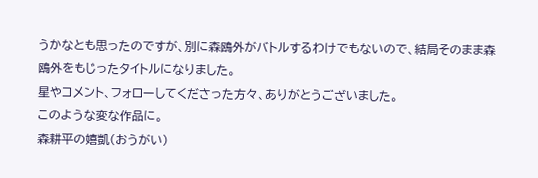うかなとも思ったのですが、別に森鴎外がバトルするわけでもないので、結局そのまま森鴎外をもじったタイトルになりました。
星やコメント、フォローしてくださった方々、ありがとうございました。
このような変な作品に。
森耕平の嬉凱(おうがい)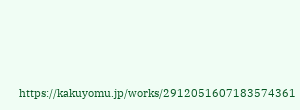https://kakuyomu.jp/works/2912051607183574361